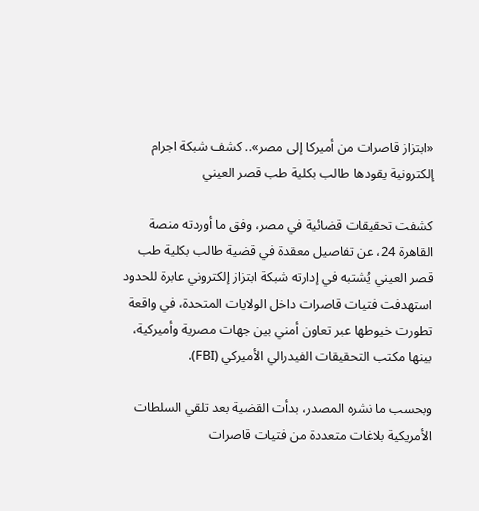«ابتزاز قاصرات من أميركا إلى مصر».. كشف شبكة اجرام إلكترونية يقودها طالب بكلية طب قصر العيني

كشفت تحقيقات قضائية في مصر، وفق ما أوردته منصة القاهرة 24، عن تفاصيل معقدة في قضية طالب بكلية طب قصر العيني يُشتبه في إدارته شبكة ابتزاز إلكتروني عابرة للحدود استهدفت فتيات قاصرات داخل الولايات المتحدة، في واقعة تطورت خيوطها عبر تعاون أمني بين جهات مصرية وأميركية، بينها مكتب التحقيقات الفيدرالي الأميركي (FBI).

وبحسب ما نشره المصدر، بدأت القضية بعد تلقي السلطات الأمريكية بلاغات متعددة من فتيات قاصرات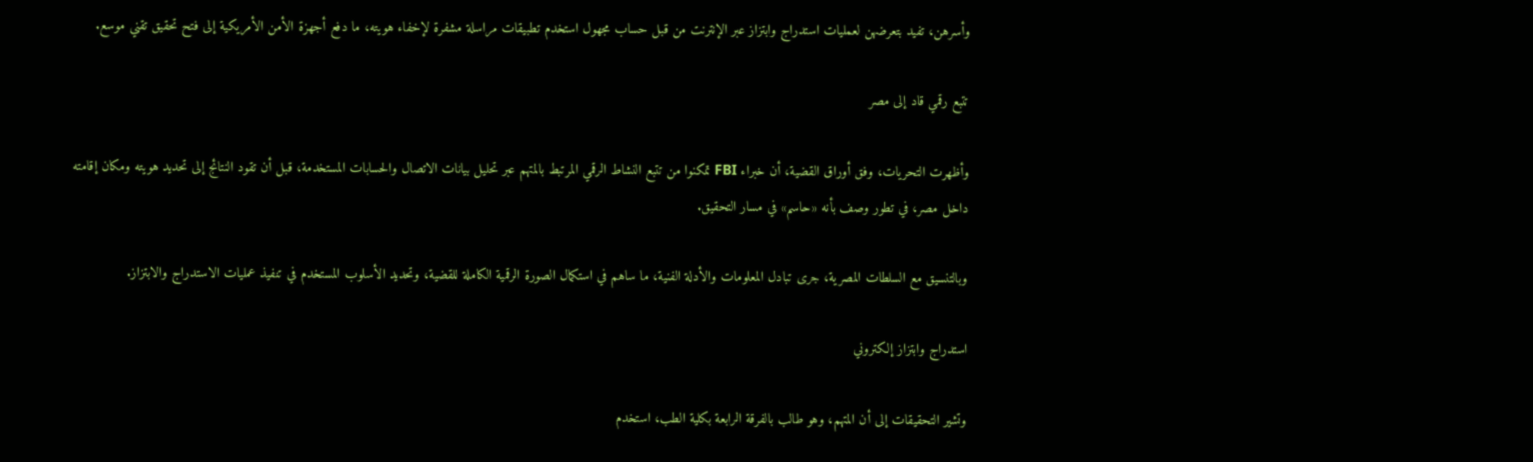وأسرهن، تفيد بتعرضهن لعمليات استدراج وابتزاز عبر الإنترنت من قبل حساب مجهول استخدم تطبيقات مراسلة مشفرة لإخفاء هويته، ما دفع أجهزة الأمن الأمريكية إلى فتح تحقيق تقني موسع.

تتبع رقمي قاد إلى مصر

وأظهرت التحريات، وفق أوراق القضية، أن خبراء FBI تمكنوا من تتبع النشاط الرقمي المرتبط بالمتهم عبر تحليل بيانات الاتصال والحسابات المستخدمة، قبل أن تقود النتائج إلى تحديد هويته ومكان إقامته داخل مصر، في تطور وصف بأنه «حاسم» في مسار التحقيق.

وبالتنسيق مع السلطات المصرية، جرى تبادل المعلومات والأدلة الفنية، ما ساهم في استكمال الصورة الرقمية الكاملة للقضية، وتحديد الأسلوب المستخدم في تنفيذ عمليات الاستدراج والابتزاز.

استدراج وابتزاز إلكتروني

وتشير التحقيقات إلى أن المتهم، وهو طالب بالفرقة الرابعة بكلية الطب، استخدم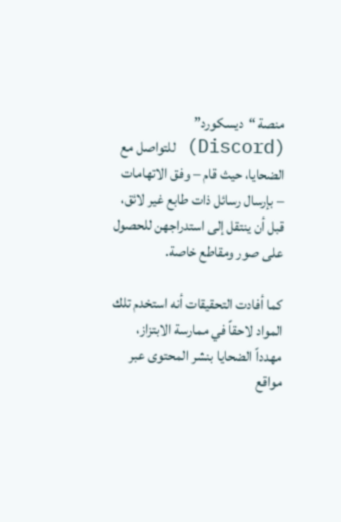منصة “ديسكورد” (Discord) للتواصل مع الضحايا، حيث قام – وفق الاتهامات – بإرسال رسائل ذات طابع غير لائق، قبل أن ينتقل إلى استدراجهن للحصول على صور ومقاطع خاصة.

كما أفادت التحقيقات أنه استخدم تلك المواد لاحقاً في ممارسة الابتزاز، مهدداً الضحايا بنشر المحتوى عبر مواقع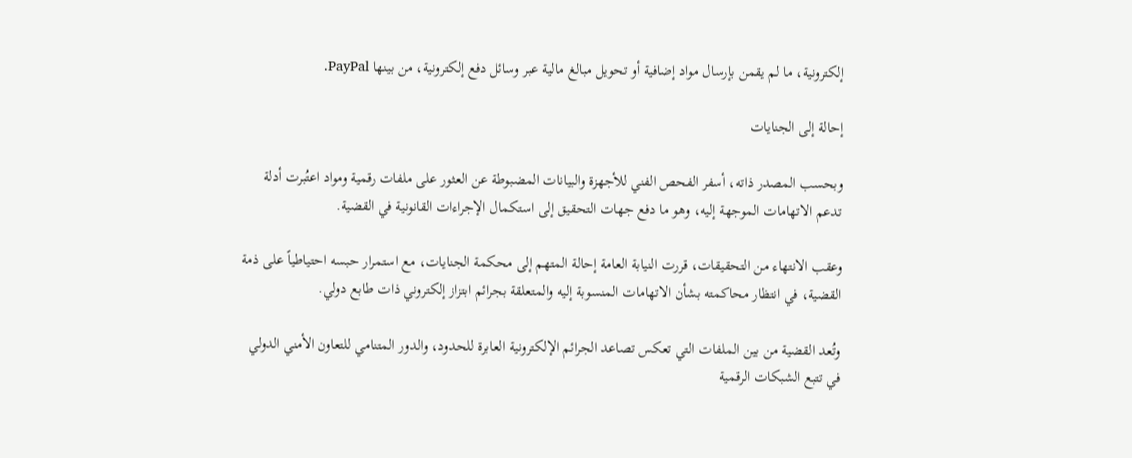إلكترونية، ما لم يقمن بإرسال مواد إضافية أو تحويل مبالغ مالية عبر وسائل دفع إلكترونية، من بينها PayPal.

إحالة إلى الجنايات

وبحسب المصدر ذاته، أسفر الفحص الفني للأجهزة والبيانات المضبوطة عن العثور على ملفات رقمية ومواد اعتُبرت أدلة تدعم الاتهامات الموجهة إليه، وهو ما دفع جهات التحقيق إلى استكمال الإجراءات القانونية في القضية.

وعقب الانتهاء من التحقيقات، قررت النيابة العامة إحالة المتهم إلى محكمة الجنايات، مع استمرار حبسه احتياطياً على ذمة القضية، في انتظار محاكمته بشأن الاتهامات المنسوبة إليه والمتعلقة بجرائم ابتزاز إلكتروني ذات طابع دولي.

وتُعد القضية من بين الملفات التي تعكس تصاعد الجرائم الإلكترونية العابرة للحدود، والدور المتنامي للتعاون الأمني الدولي في تتبع الشبكات الرقمية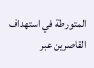المتورطة في استهداف القاصرين عبر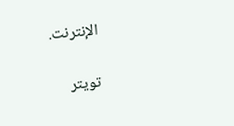الإنترنت.

تويتر